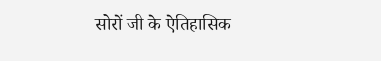सोरों जी के ऐतिहासिक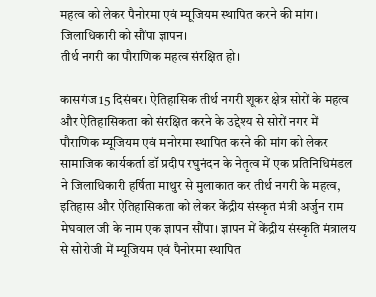महत्व को लेकर पैनोरमा एवं म्यूजियम स्थापित करने की मांग।
जिलाधिकारी को सौंपा ज्ञापन।
तीर्थ नगरी का पौराणिक महत्व संरक्षित हो।

कासगंज 15 दिसंबर। ऐतिहासिक तीर्थ नगरी शूकर क्षेत्र सोरों के महत्व और ऐतिहासिकता को संरक्षित करने के उद्देश्य से सोरों नगर में पौराणिक म्यूजियम एवं मनोरमा स्थापित करने की मांग को लेकर सामाजिक कार्यकर्ता डॉ प्रदीप रघुनंदन के नेतृत्व में एक प्रतिनिधिमंडल ने जिलाधिकारी हर्षिता माथुर से मुलाकात कर तीर्थ नगरी के महत्व, इतिहास और ऐतिहासिकता को लेकर केंद्रीय संस्कृत मंत्री अर्जुन राम मेघवाल जी के नाम एक ज्ञापन सौंपा। ज्ञापन में केंद्रीय संस्कृति मंत्रालय से सोरोजी में म्यूजियम एवं पैनोरमा स्थापित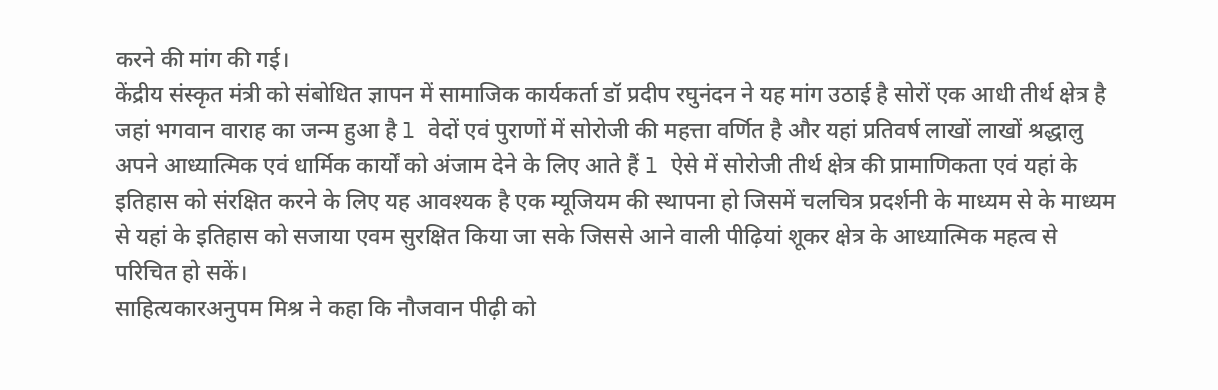करने की मांग की गई।
केंद्रीय संस्कृत मंत्री को संबोधित ज्ञापन में सामाजिक कार्यकर्ता डॉ प्रदीप रघुनंदन ने यह मांग उठाई है सोरों एक आधी तीर्थ क्षेत्र है जहां भगवान वाराह का जन्म हुआ है l वेदों एवं पुराणों में सोरोजी की महत्ता वर्णित है और यहां प्रतिवर्ष लाखों लाखों श्रद्धालु अपने आध्यात्मिक एवं धार्मिक कार्यों को अंजाम देने के लिए आते हैं l ऐसे में सोरोजी तीर्थ क्षेत्र की प्रामाणिकता एवं यहां के इतिहास को संरक्षित करने के लिए यह आवश्यक है एक म्यूजियम की स्थापना हो जिसमें चलचित्र प्रदर्शनी के माध्यम से के माध्यम से यहां के इतिहास को सजाया एवम सुरक्षित किया जा सके जिससे आने वाली पीढ़ियां शूकर क्षेत्र के आध्यात्मिक महत्व से परिचित हो सकें।
साहित्यकारअनुपम मिश्र ने कहा कि नौजवान पीढ़ी को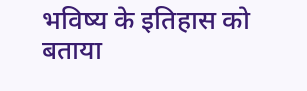भविष्य के इतिहास को बताया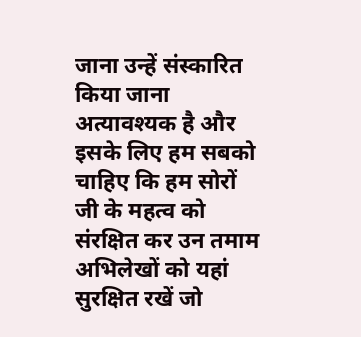जाना उन्हें संस्कारित किया जाना अत्यावश्यक है और इसके लिए हम सबको चाहिए कि हम सोरों जी के महत्व को संरक्षित कर उन तमाम अभिलेखों को यहां सुरक्षित रखें जो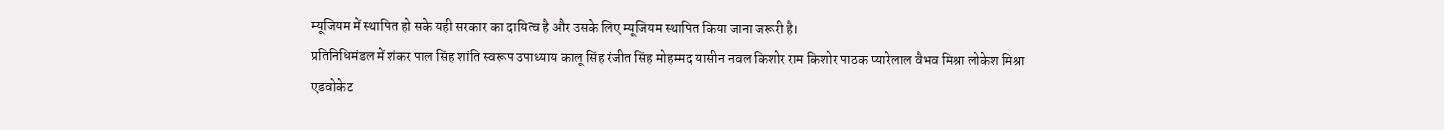म्यूजियम में स्थापित हो सके यही सरकार का दायित्व है और उसके लिए म्यूजियम स्थापित किया जाना जरूरी है।
प्रतिनिधिमंडल में शंकर पाल सिंह शांति स्वरूप उपाध्याय कालू सिंह रंजीत सिंह मोहम्मद यासीन नवल किशोर राम किशोर पाठक प्यारेलाल वैभव मिश्रा लोकेश मिश्रा एडवोकेट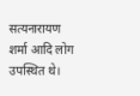सत्यनारायण शर्मा आदि लोग उपस्थित थे।